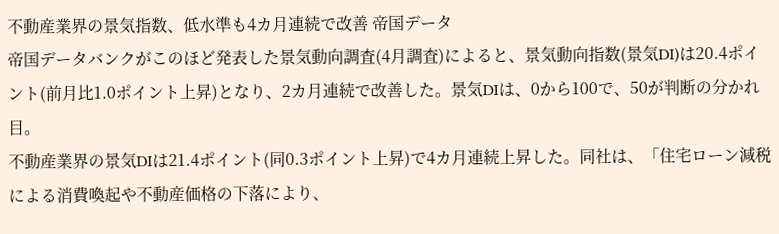不動産業界の景気指数、低水準も4カ月連続で改善 帝国データ
帝国データバンクがこのほど発表した景気動向調査(4月調査)によると、景気動向指数(景気DI)は20.4ポイント(前月比1.0ポイント上昇)となり、2カ月連続で改善した。景気DIは、0から100で、50が判断の分かれ目。
不動産業界の景気DIは21.4ポイント(同0.3ポイント上昇)で4カ月連続上昇した。同社は、「住宅ローン減税による消費喚起や不動産価格の下落により、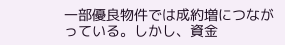一部優良物件では成約増につながっている。しかし、資金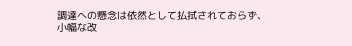調達への懸念は依然として払拭されておらず、小幅な改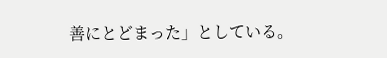善にとどまった」としている。